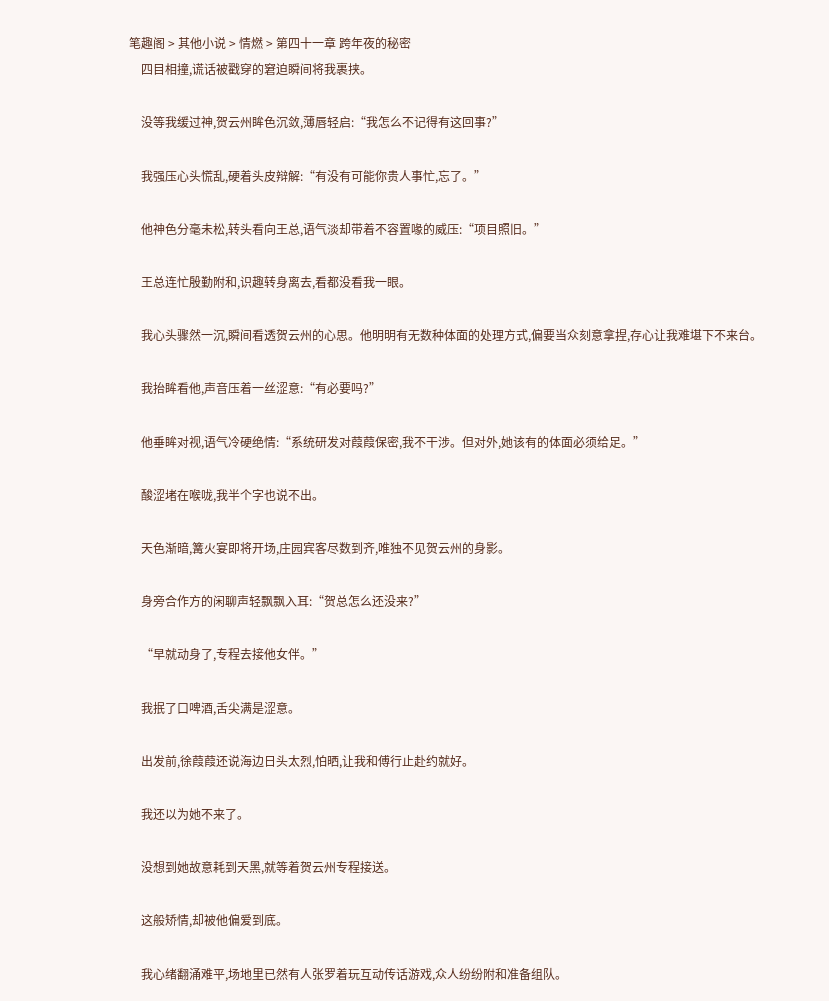笔趣阁 > 其他小说 > 情燃 > 第四十一章 跨年夜的秘密
    四目相撞,谎话被戳穿的窘迫瞬间将我裹挟。

    没等我缓过神,贺云州眸色沉敛,薄唇轻启:“我怎么不记得有这回事?”

    我强压心头慌乱,硬着头皮辩解:“有没有可能你贵人事忙,忘了。”

    他神色分毫未松,转头看向王总,语气淡却带着不容置喙的威压:“项目照旧。”

    王总连忙殷勤附和,识趣转身离去,看都没看我一眼。

    我心头骤然一沉,瞬间看透贺云州的心思。他明明有无数种体面的处理方式,偏要当众刻意拿捏,存心让我难堪下不来台。

    我抬眸看他,声音压着一丝涩意:“有必要吗?”

    他垂眸对视,语气冷硬绝情:“系统研发对葭葭保密,我不干涉。但对外,她该有的体面必须给足。”

    酸涩堵在喉咙,我半个字也说不出。

    天色渐暗,篝火宴即将开场,庄园宾客尽数到齐,唯独不见贺云州的身影。

    身旁合作方的闲聊声轻飘飘入耳:“贺总怎么还没来?”

    “早就动身了,专程去接他女伴。”

    我抿了口啤酒,舌尖满是涩意。

    出发前,徐葭葭还说海边日头太烈,怕晒,让我和傅行止赴约就好。

    我还以为她不来了。

    没想到她故意耗到天黑,就等着贺云州专程接送。

    这般矫情,却被他偏爱到底。

    我心绪翻涌难平,场地里已然有人张罗着玩互动传话游戏,众人纷纷附和准备组队。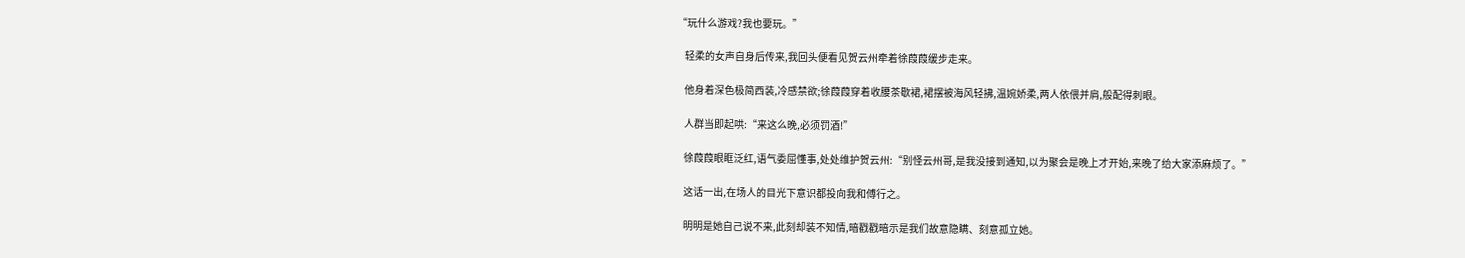“玩什么游戏?我也要玩。”

    轻柔的女声自身后传来,我回头便看见贺云州牵着徐葭葭缓步走来。

    他身着深色极简西装,冷感禁欲;徐葭葭穿着收腰茶歇裙,裙摆被海风轻拂,温婉娇柔,两人依偎并肩,般配得刺眼。

    人群当即起哄:“来这么晚,必须罚酒!”

    徐葭葭眼眶泛红,语气委屈懂事,处处维护贺云州:“别怪云州哥,是我没接到通知,以为聚会是晚上才开始,来晚了给大家添麻烦了。”

    这话一出,在场人的目光下意识都投向我和傅行之。

    明明是她自己说不来,此刻却装不知情,暗戳戳暗示是我们故意隐瞒、刻意孤立她。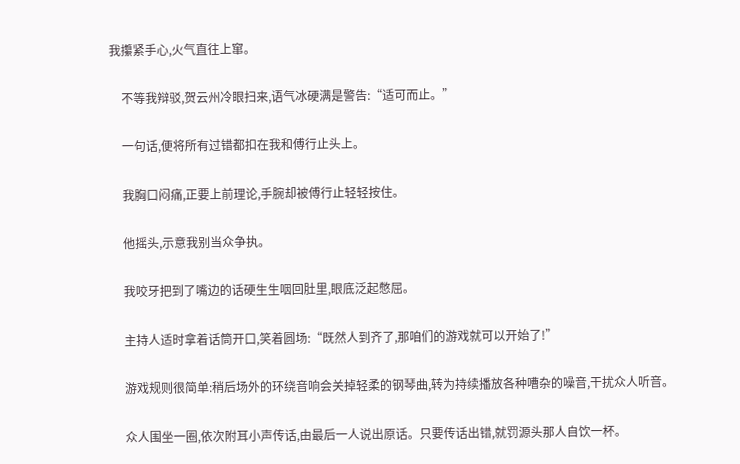我攥紧手心,火气直往上窜。

    不等我辩驳,贺云州冷眼扫来,语气冰硬满是警告:“适可而止。”

    一句话,便将所有过错都扣在我和傅行止头上。

    我胸口闷痛,正要上前理论,手腕却被傅行止轻轻按住。

    他摇头,示意我别当众争执。

    我咬牙把到了嘴边的话硬生生咽回肚里,眼底泛起憋屈。

    主持人适时拿着话筒开口,笑着圆场:“既然人到齐了,那咱们的游戏就可以开始了!”

    游戏规则很简单:稍后场外的环绕音响会关掉轻柔的钢琴曲,转为持续播放各种嘈杂的噪音,干扰众人听音。

    众人围坐一圈,依次附耳小声传话,由最后一人说出原话。只要传话出错,就罚源头那人自饮一杯。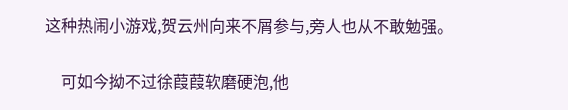这种热闹小游戏,贺云州向来不屑参与,旁人也从不敢勉强。

    可如今拗不过徐葭葭软磨硬泡,他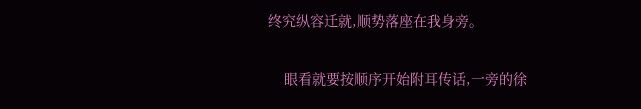终究纵容迁就,顺势落座在我身旁。

    眼看就要按顺序开始附耳传话,一旁的徐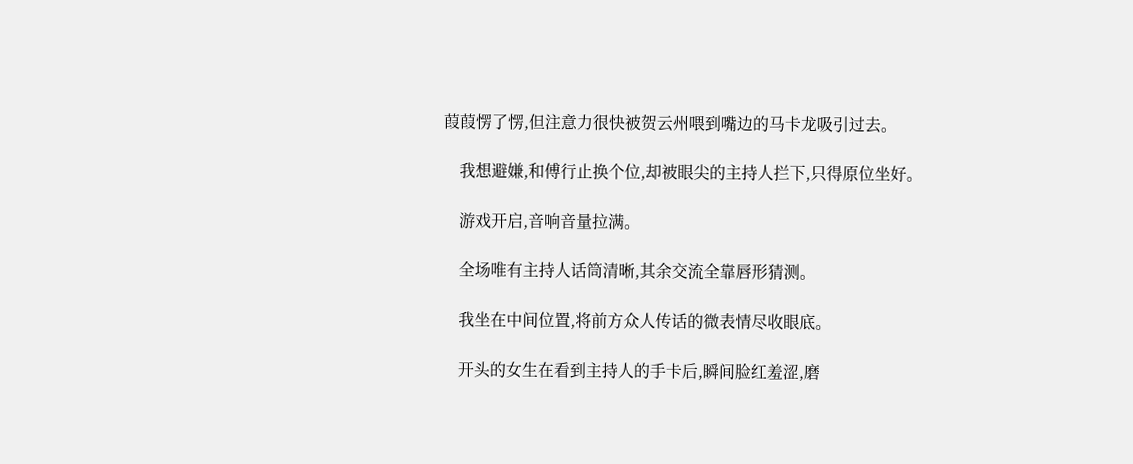葭葭愣了愣,但注意力很快被贺云州喂到嘴边的马卡龙吸引过去。

    我想避嫌,和傅行止换个位,却被眼尖的主持人拦下,只得原位坐好。

    游戏开启,音响音量拉满。

    全场唯有主持人话筒清晰,其余交流全靠唇形猜测。

    我坐在中间位置,将前方众人传话的微表情尽收眼底。

    开头的女生在看到主持人的手卡后,瞬间脸红羞涩,磨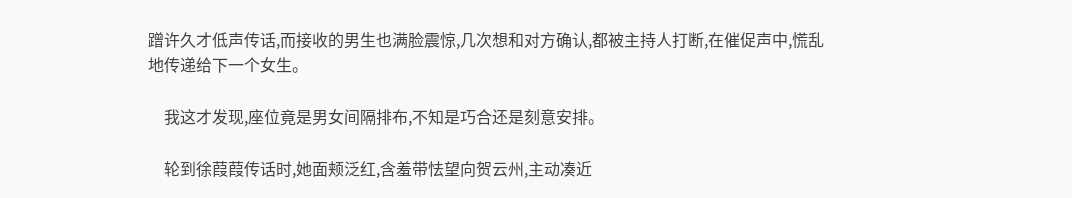蹭许久才低声传话,而接收的男生也满脸震惊,几次想和对方确认,都被主持人打断,在催促声中,慌乱地传递给下一个女生。

    我这才发现,座位竟是男女间隔排布,不知是巧合还是刻意安排。

    轮到徐葭葭传话时,她面颊泛红,含羞带怯望向贺云州,主动凑近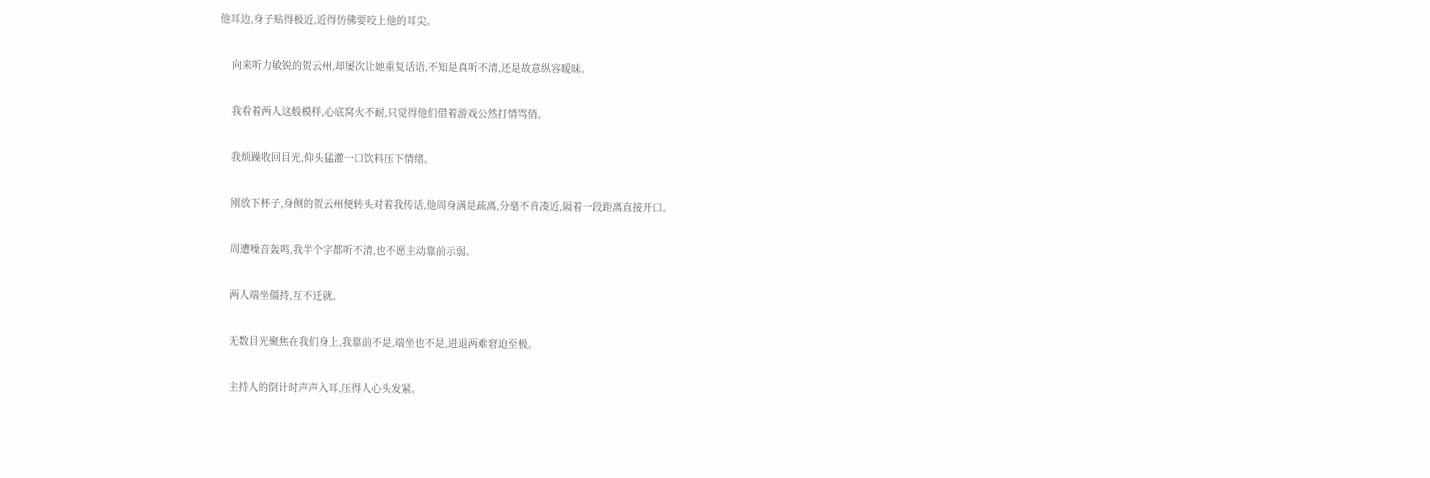他耳边,身子贴得极近,近得仿佛要咬上他的耳尖。

    向来听力敏锐的贺云州,却屡次让她重复话语,不知是真听不清,还是故意纵容暧昧。

    我看着两人这般模样,心底窝火不耐,只觉得他们借着游戏公然打情骂俏。

    我烦躁收回目光,仰头猛灌一口饮料压下情绪。

    刚放下杯子,身侧的贺云州便转头对着我传话,他周身满是疏离,分毫不肯凑近,隔着一段距离直接开口。

    周遭噪音轰鸣,我半个字都听不清,也不愿主动靠前示弱。

    两人端坐僵持,互不迁就。

    无数目光聚焦在我们身上,我靠前不是,端坐也不是,进退两难窘迫至极。

    主持人的倒计时声声入耳,压得人心头发紧。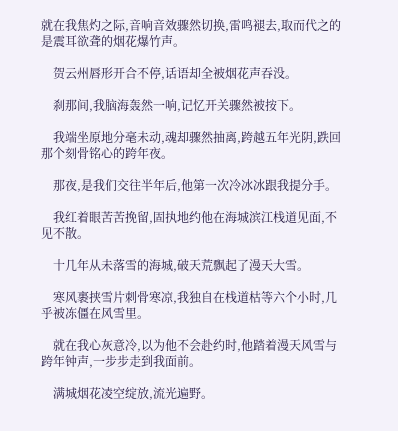就在我焦灼之际,音响音效骤然切换,雷鸣褪去,取而代之的是震耳欲聋的烟花爆竹声。

    贺云州唇形开合不停,话语却全被烟花声吞没。

    刹那间,我脑海轰然一响,记忆开关骤然被按下。

    我端坐原地分毫未动,魂却骤然抽离,跨越五年光阴,跌回那个刻骨铭心的跨年夜。

    那夜,是我们交往半年后,他第一次冷冰冰跟我提分手。

    我红着眼苦苦挽留,固执地约他在海城滨江栈道见面,不见不散。

    十几年从未落雪的海城,破天荒飘起了漫天大雪。

    寒风裹挟雪片刺骨寒凉,我独自在栈道枯等六个小时,几乎被冻僵在风雪里。

    就在我心灰意冷,以为他不会赴约时,他踏着漫天风雪与跨年钟声,一步步走到我面前。

    满城烟花凌空绽放,流光遍野。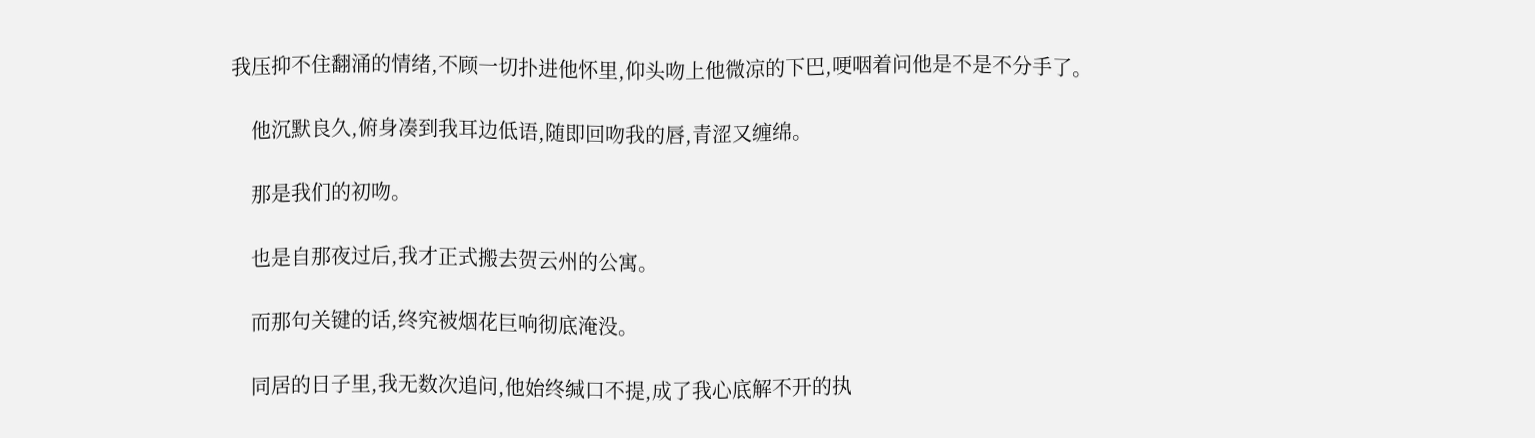我压抑不住翻涌的情绪,不顾一切扑进他怀里,仰头吻上他微凉的下巴,哽咽着问他是不是不分手了。

    他沉默良久,俯身凑到我耳边低语,随即回吻我的唇,青涩又缠绵。

    那是我们的初吻。

    也是自那夜过后,我才正式搬去贺云州的公寓。

    而那句关键的话,终究被烟花巨响彻底淹没。

    同居的日子里,我无数次追问,他始终缄口不提,成了我心底解不开的执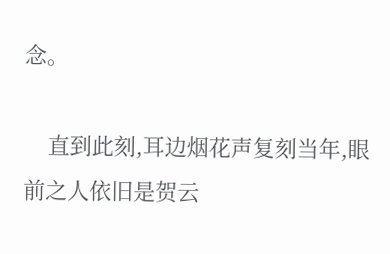念。

    直到此刻,耳边烟花声复刻当年,眼前之人依旧是贺云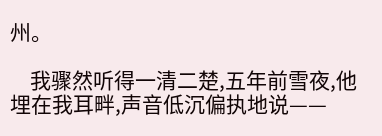州。

    我骤然听得一清二楚,五年前雪夜,他埋在我耳畔,声音低沉偏执地说——